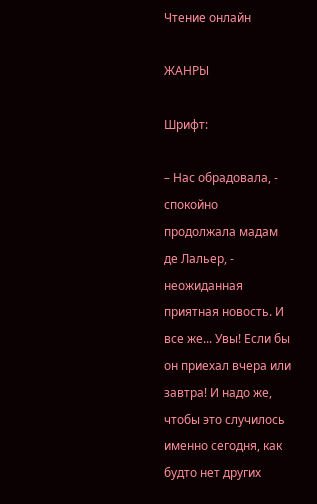Чтение онлайн

ЖАНРЫ

Шрифт:

– Нас обрадовала, - спокойно продолжала мадам де Лальер, - неожиданная приятная новость. И все же... Увы! Если бы он приехал вчера или завтра! И надо же, чтобы это случилось именно сегодня, как будто нет других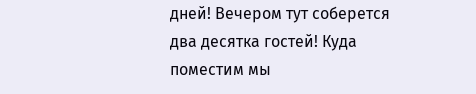дней! Вечером тут соберется два десятка гостей! Куда поместим мы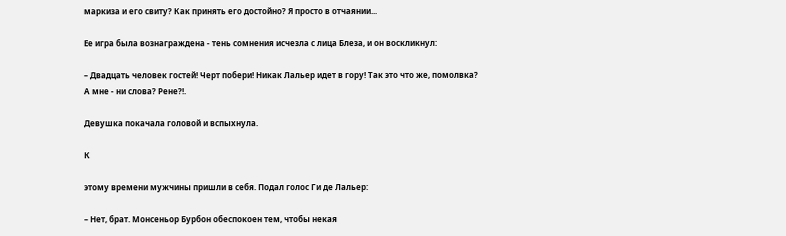маркиза и его свиту? Как принять его достойно? Я просто в отчаянии...

Ее игра была вознаграждена - тень сомнения исчезла с лица Блеза, и он воскликнул:

– Двадцать человек гостей! Черт побери! Никак Лальер идет в гору! Так это что же, помолвка? А мне - ни слова? Рене?!.

Девушка покачала головой и вспыхнула.

К

этому времени мужчины пришли в себя. Подал голос Ги де Лальер:

– Нет, брат. Монсеньор Бурбон обеспокоен тем, чтобы некая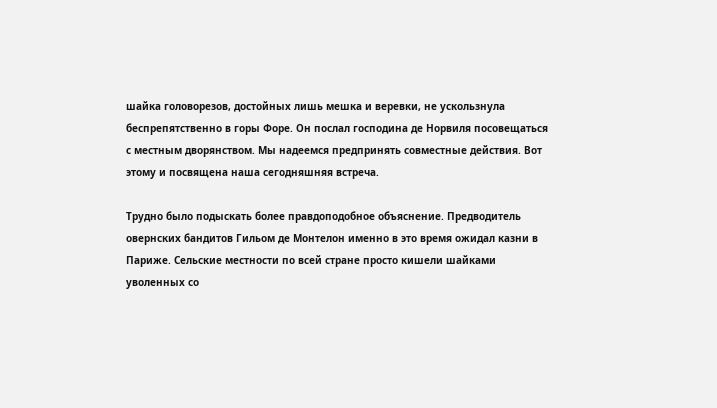шайка головорезов, достойных лишь мешка и веревки, не ускользнула беспрепятственно в горы Форе. Он послал господина де Норвиля посовещаться с местным дворянством. Мы надеемся предпринять совместные действия. Вот этому и посвящена наша сегодняшняя встреча.

Трудно было подыскать более правдоподобное объяснение. Предводитель овернских бандитов Гильом де Монтелон именно в это время ожидал казни в Париже. Сельские местности по всей стране просто кишели шайками уволенных со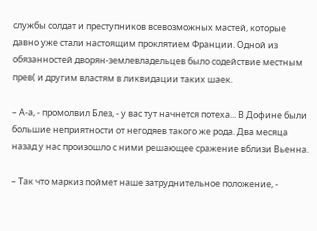службы солдат и преступников всевозможных мастей, которые давно уже стали настоящим проклятием Франции. Одной из обязанностей дворян-землевладельцев было содействие местным прев( и другим властям в ликвидации таких шаек.

– А-а, - промолвил Блез, - у вас тут начнется потеха... В Дофине были большие неприятности от негодяев такого же рода. Два месяца назад у нас произошло с ними решающее сражение вблизи Вьенна.

– Так что маркиз поймет наше затруднительное положение, -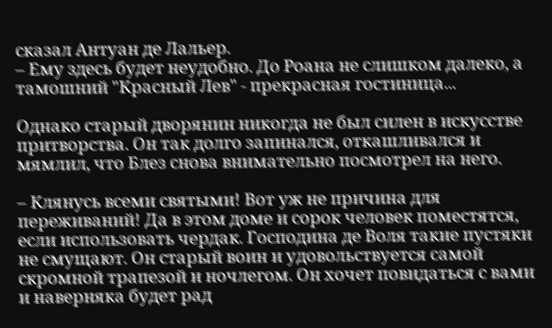сказал Антуан де Лальер.
– Ему здесь будет неудобно. До Роана не слишком далеко, а тамошний "Красный Лев" - прекрасная гостиница...

Однако старый дворянин никогда не был силен в искусстве притворства. Он так долго запинался, откашливался и мямлил, что Блез снова внимательно посмотрел на него.

– Клянусь всеми святыми! Вот уж не причина для переживаний! Да в этом доме и сорок человек поместятся, если использовать чердак. Господина де Воля такие пустяки не смущают. Он старый воин и удовольствуется самой скромной трапезой и ночлегом. Он хочет повидаться с вами и наверняка будет рад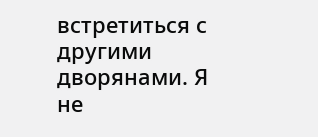встретиться с другими дворянами. Я не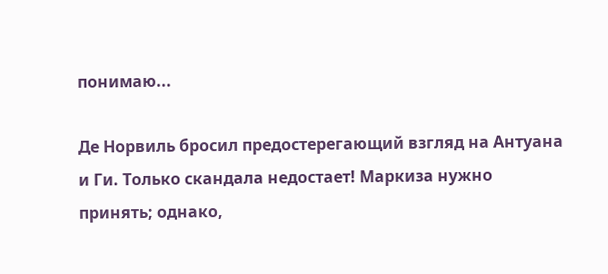понимаю...

Де Норвиль бросил предостерегающий взгляд на Антуана и Ги. Только скандала недостает! Маркиза нужно принять; однако,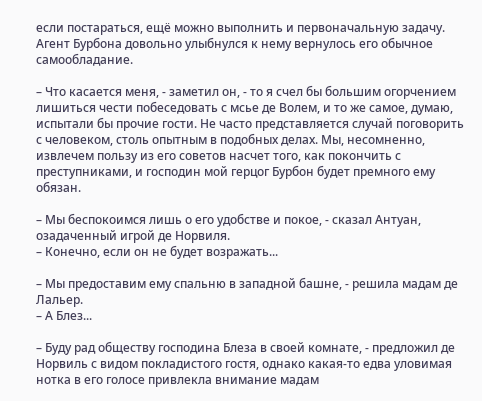если постараться, ещё можно выполнить и первоначальную задачу. Агент Бурбона довольно улыбнулся к нему вернулось его обычное самообладание.

– Что касается меня, - заметил он, - то я счел бы большим огорчением лишиться чести побеседовать с мсье де Волем, и то же самое, думаю, испытали бы прочие гости. Не часто представляется случай поговорить с человеком, столь опытным в подобных делах. Мы, несомненно, извлечем пользу из его советов насчет того, как покончить с преступниками, и господин мой герцог Бурбон будет премного ему обязан.

– Мы беспокоимся лишь о его удобстве и покое, - сказал Антуан, озадаченный игрой де Норвиля.
– Конечно, если он не будет возражать...

– Мы предоставим ему спальню в западной башне, - решила мадам де Лальер.
– А Блез...

– Буду рад обществу господина Блеза в своей комнате, - предложил де Норвиль с видом покладистого гостя, однако какая-то едва уловимая нотка в его голосе привлекла внимание мадам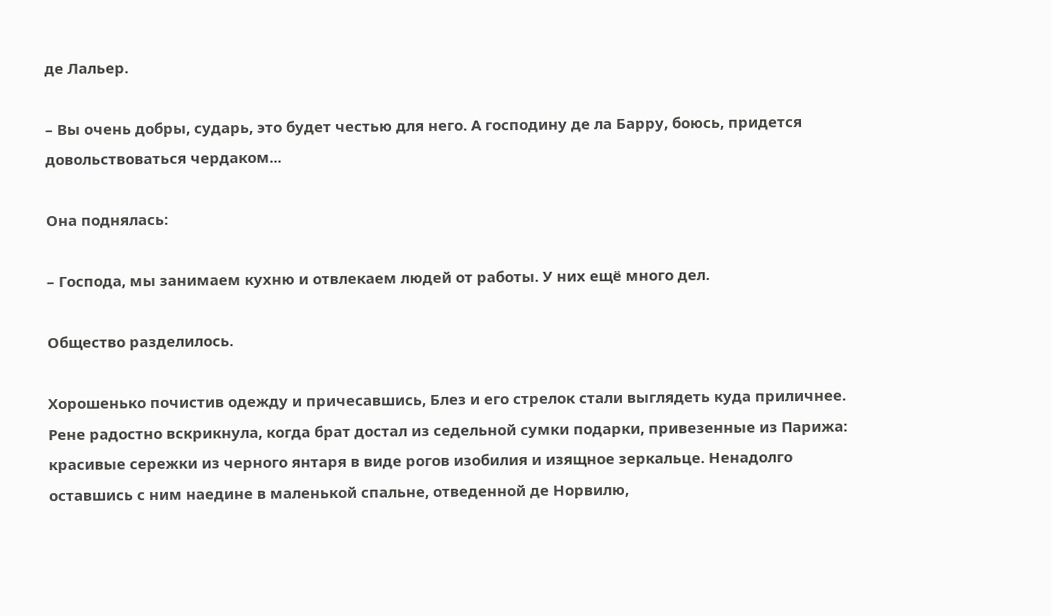де Лальер.

– Вы очень добры, сударь, это будет честью для него. А господину де ла Барру, боюсь, придется довольствоваться чердаком...

Она поднялась:

– Господа, мы занимаем кухню и отвлекаем людей от работы. У них ещё много дел.

Общество разделилось.

Хорошенько почистив одежду и причесавшись, Блез и его стрелок стали выглядеть куда приличнее. Рене радостно вскрикнула, когда брат достал из седельной сумки подарки, привезенные из Парижа: красивые сережки из черного янтаря в виде рогов изобилия и изящное зеркальце. Ненадолго оставшись с ним наедине в маленькой спальне, отведенной де Норвилю,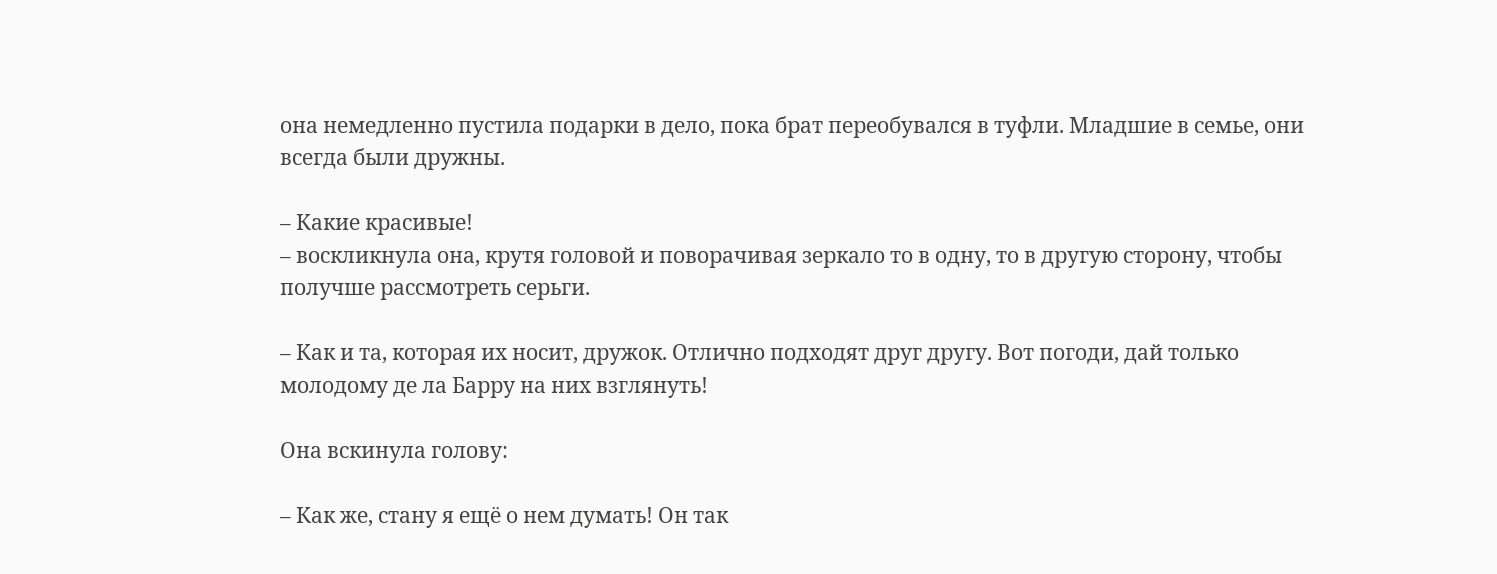она немедленно пустила подарки в дело, пока брат переобувался в туфли. Младшие в семье, они всегда были дружны.

– Какие красивые!
– воскликнула она, крутя головой и поворачивая зеркало то в одну, то в другую сторону, чтобы получше рассмотреть серьги.

– Как и та, которая их носит, дружок. Отлично подходят друг другу. Вот погоди, дай только молодому де ла Барру на них взглянуть!

Она вскинула голову:

– Как же, стану я ещё о нем думать! Он так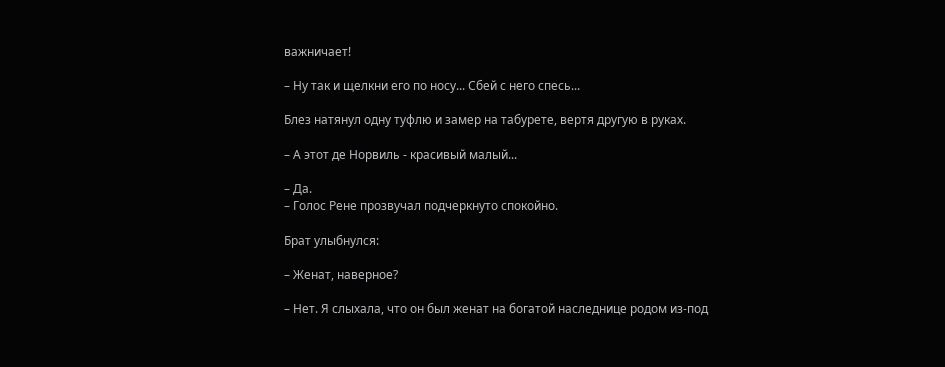важничает!

– Ну так и щелкни его по носу... Сбей с него спесь...

Блез натянул одну туфлю и замер на табурете, вертя другую в руках.

– А этот де Норвиль - красивый малый...

– Да.
– Голос Рене прозвучал подчеркнуто спокойно.

Брат улыбнулся:

– Женат, наверное?

– Нет. Я слыхала, что он был женат на богатой наследнице родом из-под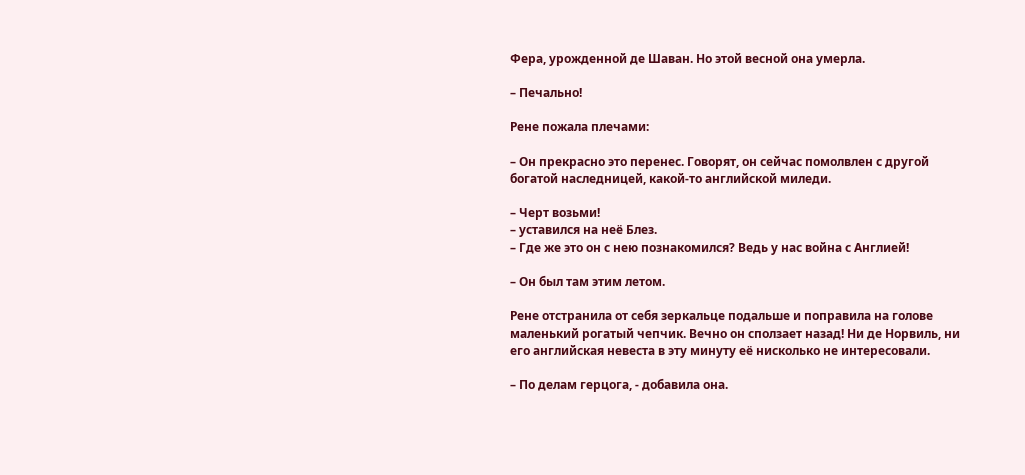Фера, урожденной де Шаван. Но этой весной она умерла.

– Печально!

Рене пожала плечами:

– Он прекрасно это перенес. Говорят, он сейчас помолвлен с другой богатой наследницей, какой-то английской миледи.

– Черт возьми!
– уставился на неё Блез.
– Где же это он с нею познакомился? Ведь у нас война с Англией!

– Он был там этим летом.

Рене отстранила от себя зеркальце подальше и поправила на голове маленький рогатый чепчик. Вечно он сползает назад! Ни де Норвиль, ни его английская невеста в эту минуту её нисколько не интересовали.

– По делам герцога, - добавила она.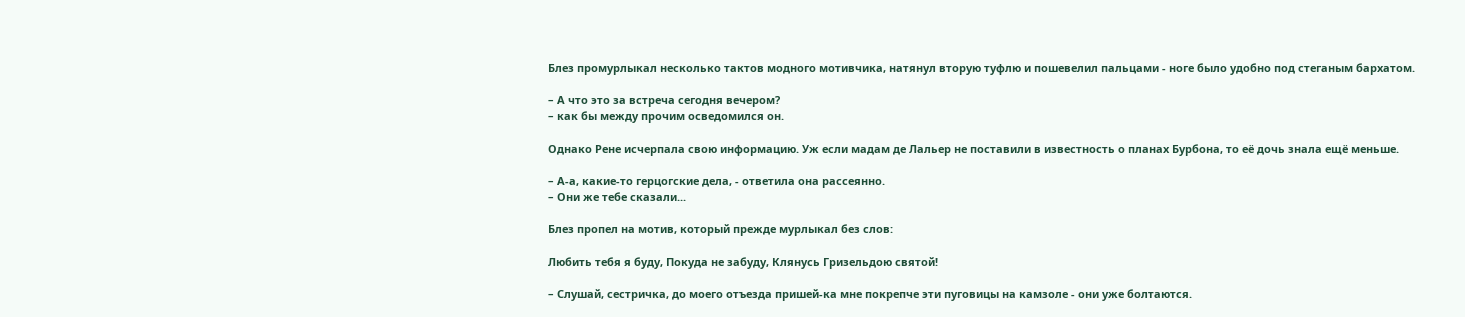Блез промурлыкал несколько тактов модного мотивчика, натянул вторую туфлю и пошевелил пальцами - ноге было удобно под стеганым бархатом.

– А что это за встреча сегодня вечером?
– как бы между прочим осведомился он.

Однако Рене исчерпала свою информацию. Уж если мадам де Лальер не поставили в известность о планах Бурбона, то её дочь знала ещё меньше.

– А-а, какие-то герцогские дела, - ответила она рассеянно.
– Они же тебе сказали...

Блез пропел на мотив, который прежде мурлыкал без слов:

Любить тебя я буду, Покуда не забуду, Клянусь Гризельдою святой!

– Слушай, сестричка, до моего отъезда пришей-ка мне покрепче эти пуговицы на камзоле - они уже болтаются.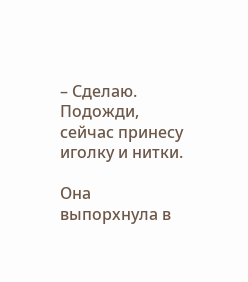– Сделаю. Подожди, сейчас принесу иголку и нитки.

Она выпорхнула в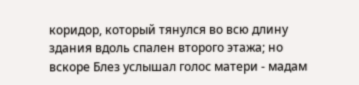коридор, который тянулся во всю длину здания вдоль спален второго этажа; но вскоре Блез услышал голос матери - мадам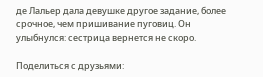де Лальер дала девушке другое задание, более срочное, чем пришивание пуговиц. Он улыбнулся: сестрица вернется не скоро.

Поделиться с друзьями: